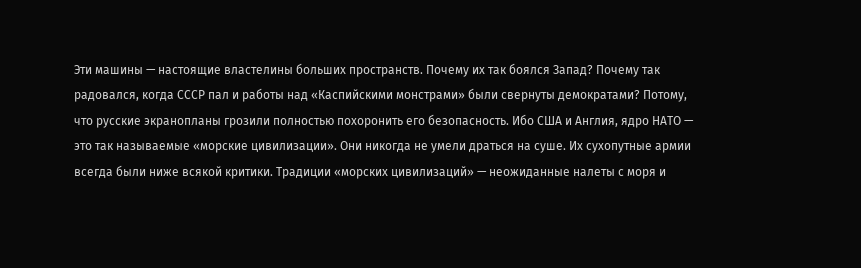Эти машины — настоящие властелины больших пространств. Почему их так боялся Запад? Почему так радовался, когда СССР пал и работы над «Каспийскими монстрами» были свернуты демократами? Потому, что русские экранопланы грозили полностью похоронить его безопасность. Ибо США и Англия, ядро НАТО — это так называемые «морские цивилизации». Они никогда не умели драться на суше. Их сухопутные армии всегда были ниже всякой критики. Традиции «морских цивилизаций» — неожиданные налеты с моря и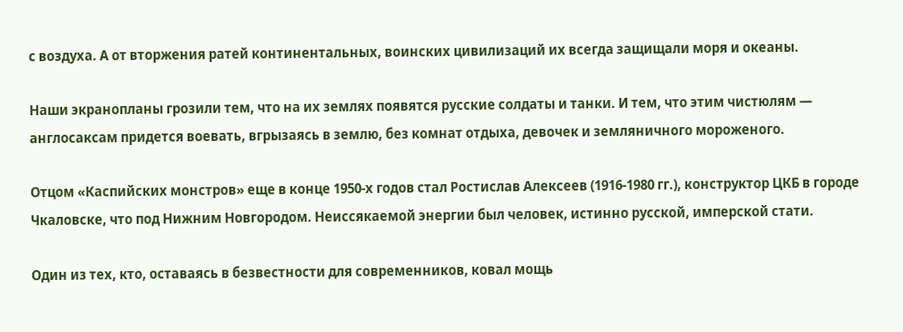с воздуха. А от вторжения ратей континентальных, воинских цивилизаций их всегда защищали моря и океаны.

Наши экранопланы грозили тем, что на их землях появятся русские солдаты и танки. И тем, что этим чистюлям — англосаксам придется воевать, вгрызаясь в землю, без комнат отдыха, девочек и земляничного мороженого.

Отцом «Каспийских монстров» еще в конце 1950-х годов стал Ростислав Алексеев (1916-1980 гг.), конструктор ЦКБ в городе Чкаловске, что под Нижним Новгородом. Неиссякаемой энергии был человек, истинно русской, имперской стати.

Один из тех, кто, оставаясь в безвестности для современников, ковал мощь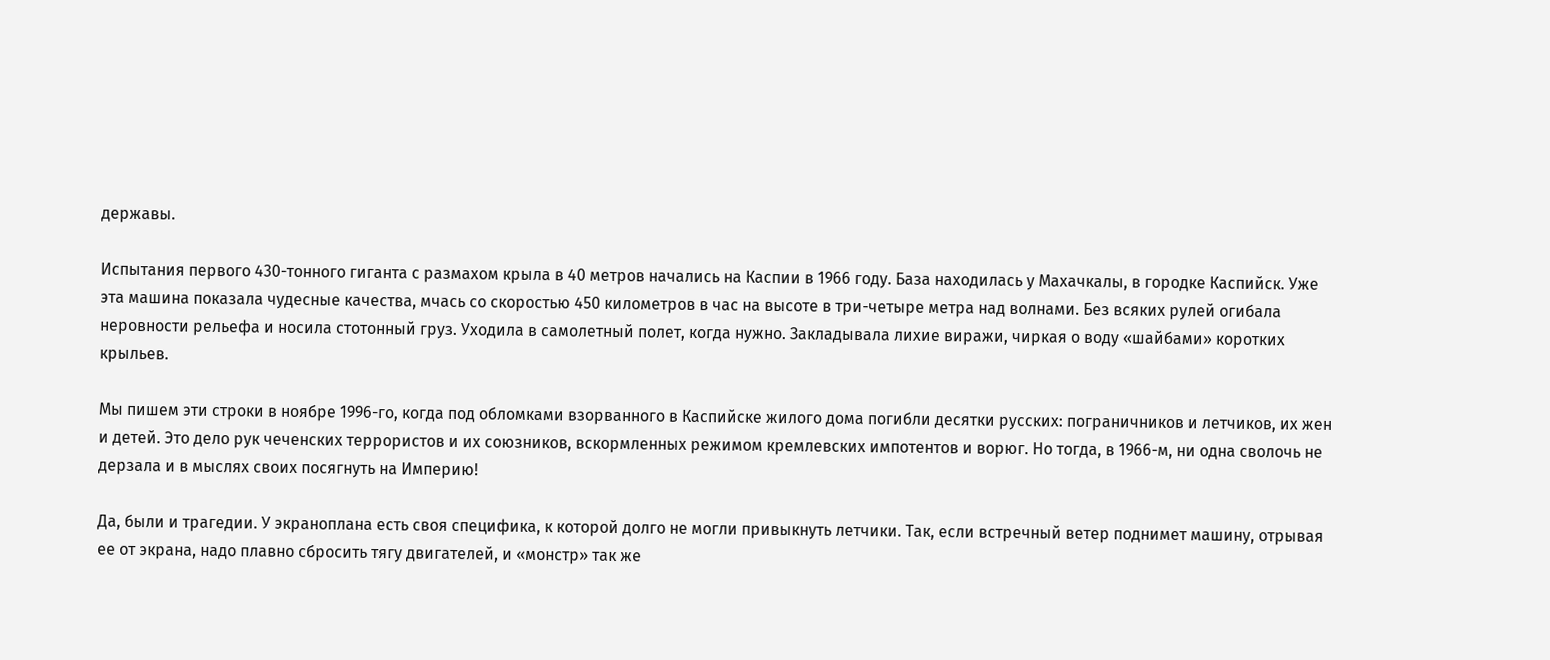державы.

Испытания первого 430-тонного гиганта с размахом крыла в 40 метров начались на Каспии в 1966 году. База находилась у Махачкалы, в городке Каспийск. Уже эта машина показала чудесные качества, мчась со скоростью 450 километров в час на высоте в три-четыре метра над волнами. Без всяких рулей огибала неровности рельефа и носила стотонный груз. Уходила в самолетный полет, когда нужно. Закладывала лихие виражи, чиркая о воду «шайбами» коротких крыльев.

Мы пишем эти строки в ноябре 1996-го, когда под обломками взорванного в Каспийске жилого дома погибли десятки русских: пограничников и летчиков, их жен и детей. Это дело рук чеченских террористов и их союзников, вскормленных режимом кремлевских импотентов и ворюг. Но тогда, в 1966-м, ни одна сволочь не дерзала и в мыслях своих посягнуть на Империю!

Да, были и трагедии. У экраноплана есть своя специфика, к которой долго не могли привыкнуть летчики. Так, если встречный ветер поднимет машину, отрывая ее от экрана, надо плавно сбросить тягу двигателей, и «монстр» так же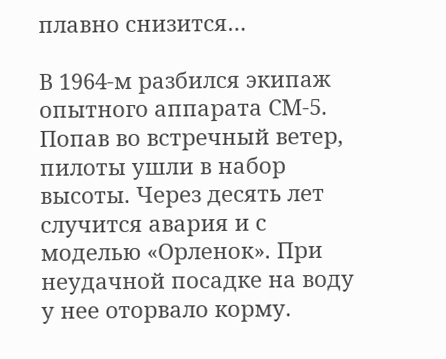плавно снизится…

В 1964-м разбился экипаж опытного аппарата СМ-5. Попав во встречный ветер, пилоты ушли в набор высоты. Через десять лет случится авария и с моделью «Орленок». При неудачной посадке на воду у нее оторвало корму.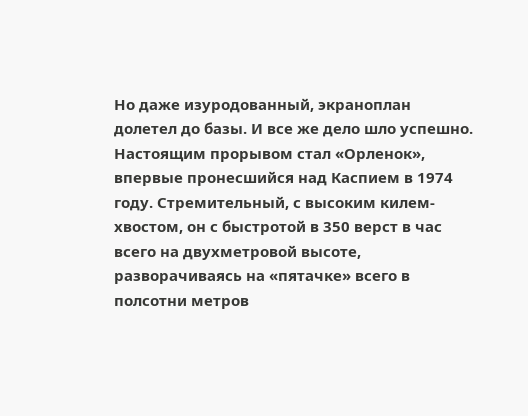Но даже изуродованный, экраноплан долетел до базы. И все же дело шло успешно. Настоящим прорывом стал «Орленок», впервые пронесшийся над Каспием в 1974 году. Стремительный, с высоким килем-хвостом, он с быстротой в 350 верст в час всего на двухметровой высоте, разворачиваясь на «пятачке» всего в полсотни метров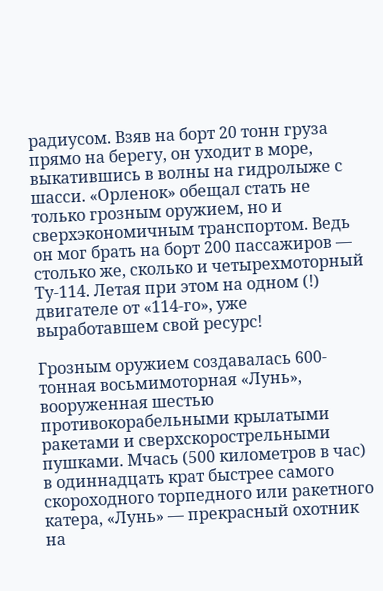радиусом. Взяв на борт 20 тонн груза прямо на берегу, он уходит в море, выкатившись в волны на гидролыже с шасси. «Орленок» обещал стать не только грозным оружием, но и сверхэкономичным транспортом. Ведь он мог брать на борт 200 пассажиров — столько же, сколько и четырехмоторный Ту-114. Летая при этом на одном (!) двигателе от «114-го», уже выработавшем свой ресурс!

Грозным оружием создавалась 600-тонная восьмимоторная «Лунь», вооруженная шестью противокорабельными крылатыми ракетами и сверхскорострельными пушками. Мчась (500 километров в час) в одиннадцать крат быстрее самого скороходного торпедного или ракетного катера, «Лунь» — прекрасный охотник на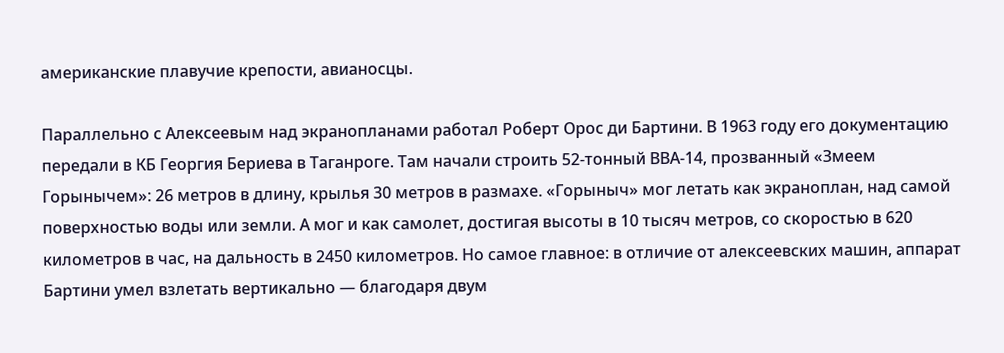американские плавучие крепости, авианосцы.

Параллельно с Алексеевым над экранопланами работал Роберт Орос ди Бартини. В 1963 году его документацию передали в КБ Георгия Бериева в Таганроге. Там начали строить 52-тонный ВВА-14, прозванный «Змеем Горынычем»: 26 метров в длину, крылья 30 метров в размахе. «Горыныч» мог летать как экраноплан, над самой поверхностью воды или земли. А мог и как самолет, достигая высоты в 10 тысяч метров, со скоростью в 620 километров в час, на дальность в 2450 километров. Но самое главное: в отличие от алексеевских машин, аппарат Бартини умел взлетать вертикально — благодаря двум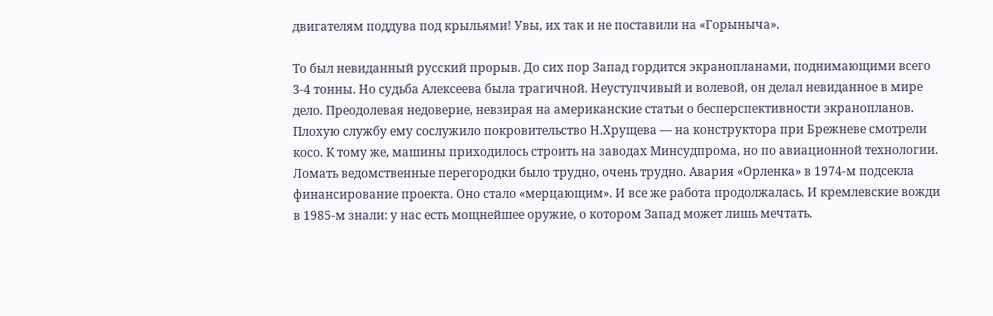двигателям поддува под крыльями! Увы, их так и не поставили на «Горыныча».

То был невиданный русский прорыв. До сих пор Запад гордится экранопланами, поднимающими всего 3-4 тонны. Но судьба Алексеева была трагичной. Неуступчивый и волевой, он делал невиданное в мире дело. Преодолевая недоверие, невзирая на американские статьи о бесперспективности экранопланов. Плохую службу ему сослужило покровительство Н.Хрущева — на конструктора при Брежневе смотрели косо. К тому же, машины приходилось строить на заводах Минсудпрома, но по авиационной технологии. Ломать ведомственные перегородки было трудно, очень трудно. Авария «Орленка» в 1974-м подсекла финансирование проекта. Оно стало «мерцающим». И все же работа продолжалась. И кремлевские вожди в 1985-м знали: у нас есть мощнейшее оружие, о котором Запад может лишь мечтать.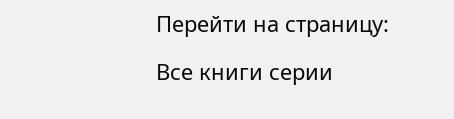Перейти на страницу:

Все книги серии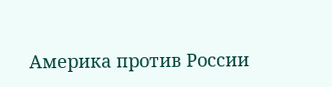Америка против России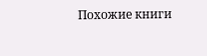Похожие книги